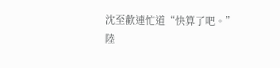沈至歡連忙道“快算了吧。”
陸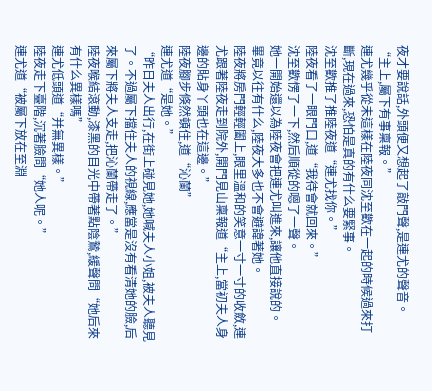夜才要說話,外頭便又想起了敲門聲,是連尤的聲音。
“主上,屬下有事稟報。”
連尤幾乎從未這樣在陸夜同沈至歡在一起的時候過來打斷,現在過來,恐怕是真的有什么要緊事。
沈至歡推了推陸夜道“連尤找你。”
陸夜看了一眼門口,道“我待會就回來。”
沈至歡愣了一下,然后順從的嗯了一聲。
她一開始還以為陸夜會把連尤叫進來,讓他直接說的。
畢竟以往有什么,陸夜大多也不會避諱著她。
陸夜將房門輕輕闔上,眼里溫和的笑意一寸一寸的收斂,連尤跟著陸夜走到院外,開門見山稟報道“主上,當初夫人身邊的貼身丫頭也在這邊。”
陸夜腳步倏然頓住,道“沁蘭”
連尤道“是她。”
“昨日夫人出行,在街上碰見她,她喊夫人小姐,被夫人聽見了。不過屬下擋住夫人的視線,應當是沒有看清她的臉,后來屬下將夫人支走,把沁蘭帶走了。”
陸夜喉結滾動,漆黑的目光中帶著點陰鷙,緩聲問“她后來有什么異樣嗎”
連尤低頭道“并無異樣。”
陸夜走下臺階,沉著臉問“她人呢。”
連尤道“被屬下放在至淵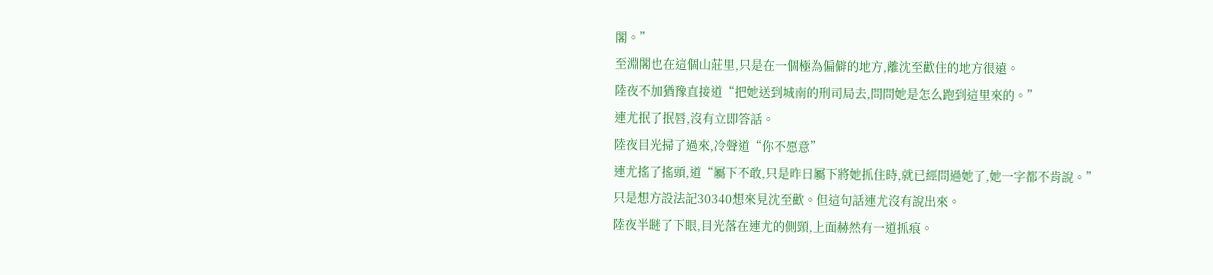閣。”
至淵閣也在這個山莊里,只是在一個極為偏僻的地方,離沈至歡住的地方很遠。
陸夜不加猶豫直接道“把她送到城南的刑司局去,問問她是怎么跑到這里來的。”
連尤抿了抿唇,沒有立即答話。
陸夜目光掃了過來,冷聲道“你不愿意”
連尤搖了搖頭,道“屬下不敢,只是昨日屬下將她抓住時,就已經問過她了,她一字都不肯說。”
只是想方設法記30340想來見沈至歡。但這句話連尤沒有說出來。
陸夜半瞇了下眼,目光落在連尤的側頸,上面赫然有一道抓痕。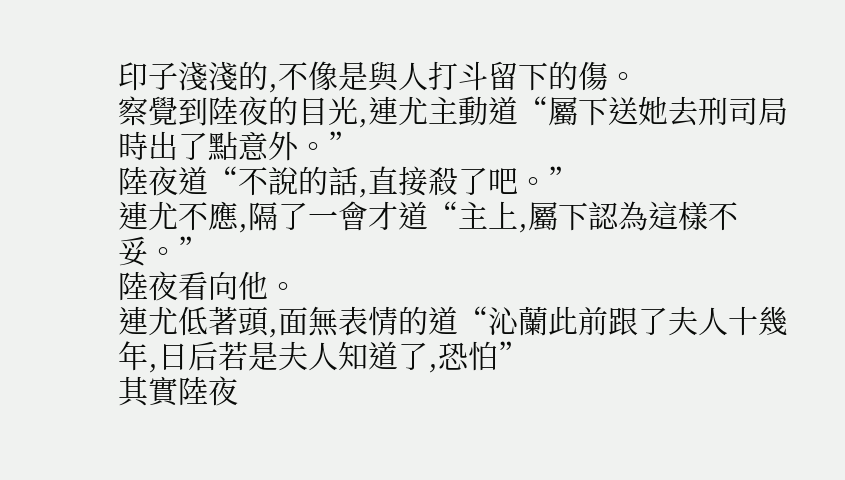印子淺淺的,不像是與人打斗留下的傷。
察覺到陸夜的目光,連尤主動道“屬下送她去刑司局時出了點意外。”
陸夜道“不說的話,直接殺了吧。”
連尤不應,隔了一會才道“主上,屬下認為這樣不妥。”
陸夜看向他。
連尤低著頭,面無表情的道“沁蘭此前跟了夫人十幾年,日后若是夫人知道了,恐怕”
其實陸夜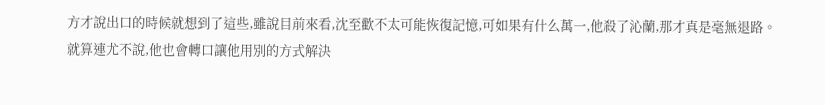方才說出口的時候就想到了這些,雖說目前來看,沈至歡不太可能恢復記憶,可如果有什么萬一,他殺了沁蘭,那才真是毫無退路。
就算連尤不說,他也會轉口讓他用別的方式解決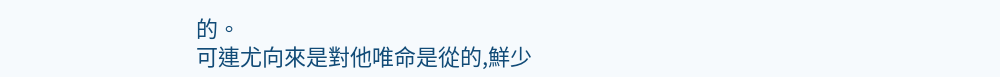的。
可連尤向來是對他唯命是從的,鮮少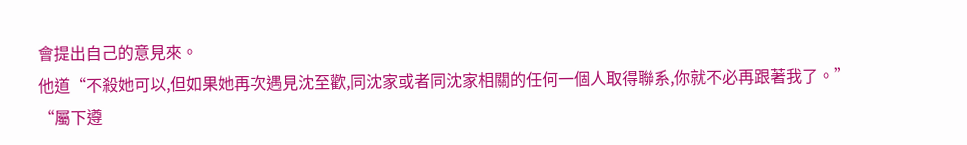會提出自己的意見來。
他道“不殺她可以,但如果她再次遇見沈至歡,同沈家或者同沈家相關的任何一個人取得聯系,你就不必再跟著我了。”
“屬下遵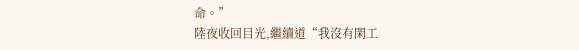命。”
陸夜收回目光,繼續道“我沒有閑工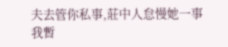夫去管你私事,莊中人怠慢她一事我暫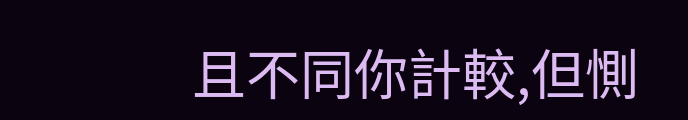且不同你計較,但惻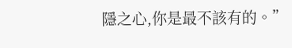隱之心,你是最不該有的。”